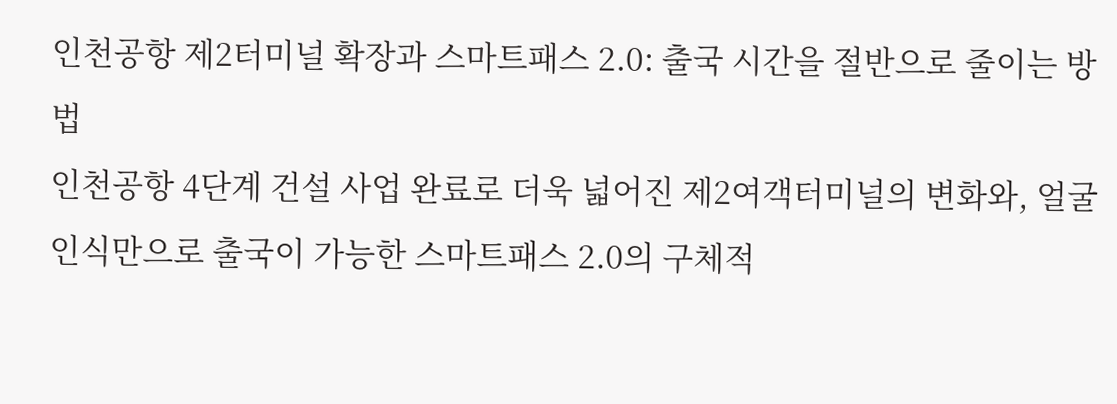인천공항 제2터미널 확장과 스마트패스 2.0: 출국 시간을 절반으로 줄이는 방법
인천공항 4단계 건설 사업 완료로 더욱 넓어진 제2여객터미널의 변화와, 얼굴 인식만으로 출국이 가능한 스마트패스 2.0의 구체적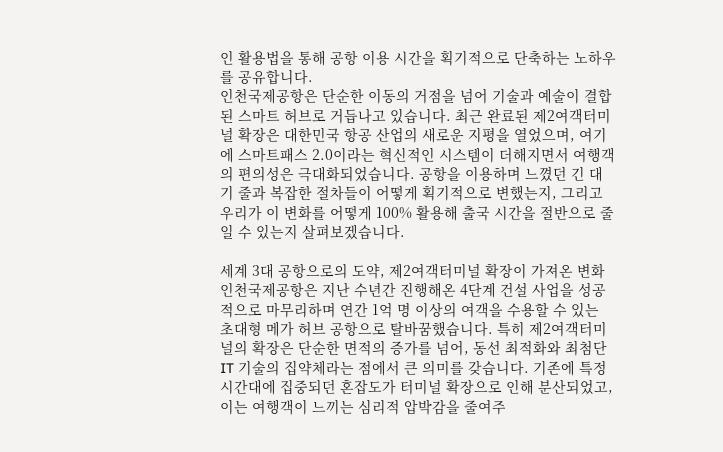인 활용법을 통해 공항 이용 시간을 획기적으로 단축하는 노하우를 공유합니다.
인천국제공항은 단순한 이동의 거점을 넘어 기술과 예술이 결합된 스마트 허브로 거듭나고 있습니다. 최근 완료된 제2여객터미널 확장은 대한민국 항공 산업의 새로운 지평을 열었으며, 여기에 스마트패스 2.0이라는 혁신적인 시스템이 더해지면서 여행객의 편의성은 극대화되었습니다. 공항을 이용하며 느꼈던 긴 대기 줄과 복잡한 절차들이 어떻게 획기적으로 변했는지, 그리고 우리가 이 변화를 어떻게 100% 활용해 출국 시간을 절반으로 줄일 수 있는지 살펴보겠습니다.

세계 3대 공항으로의 도약, 제2여객터미널 확장이 가져온 변화
인천국제공항은 지난 수년간 진행해온 4단계 건설 사업을 성공적으로 마무리하며 연간 1억 명 이상의 여객을 수용할 수 있는 초대형 메가 허브 공항으로 탈바꿈했습니다. 특히 제2여객터미널의 확장은 단순한 면적의 증가를 넘어, 동선 최적화와 최첨단 IT 기술의 집약체라는 점에서 큰 의미를 갖습니다. 기존에 특정 시간대에 집중되던 혼잡도가 터미널 확장으로 인해 분산되었고, 이는 여행객이 느끼는 심리적 압박감을 줄여주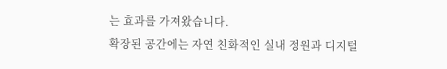는 효과를 가져왔습니다.
확장된 공간에는 자연 친화적인 실내 정원과 디지털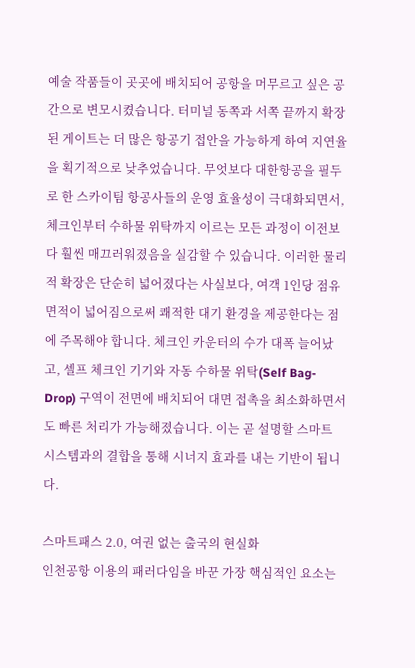예술 작품들이 곳곳에 배치되어 공항을 머무르고 싶은 공간으로 변모시켰습니다. 터미널 동쪽과 서쪽 끝까지 확장된 게이트는 더 많은 항공기 접안을 가능하게 하여 지연율을 획기적으로 낮추었습니다. 무엇보다 대한항공을 필두로 한 스카이팀 항공사들의 운영 효율성이 극대화되면서, 체크인부터 수하물 위탁까지 이르는 모든 과정이 이전보다 훨씬 매끄러워졌음을 실감할 수 있습니다. 이러한 물리적 확장은 단순히 넓어졌다는 사실보다, 여객 1인당 점유 면적이 넓어짐으로써 쾌적한 대기 환경을 제공한다는 점에 주목해야 합니다. 체크인 카운터의 수가 대폭 늘어났고, 셀프 체크인 기기와 자동 수하물 위탁(Self Bag-Drop) 구역이 전면에 배치되어 대면 접촉을 최소화하면서도 빠른 처리가 가능해졌습니다. 이는 곧 설명할 스마트 시스템과의 결합을 통해 시너지 효과를 내는 기반이 됩니다.

스마트패스 2.0, 여권 없는 출국의 현실화
인천공항 이용의 패러다임을 바꾼 가장 핵심적인 요소는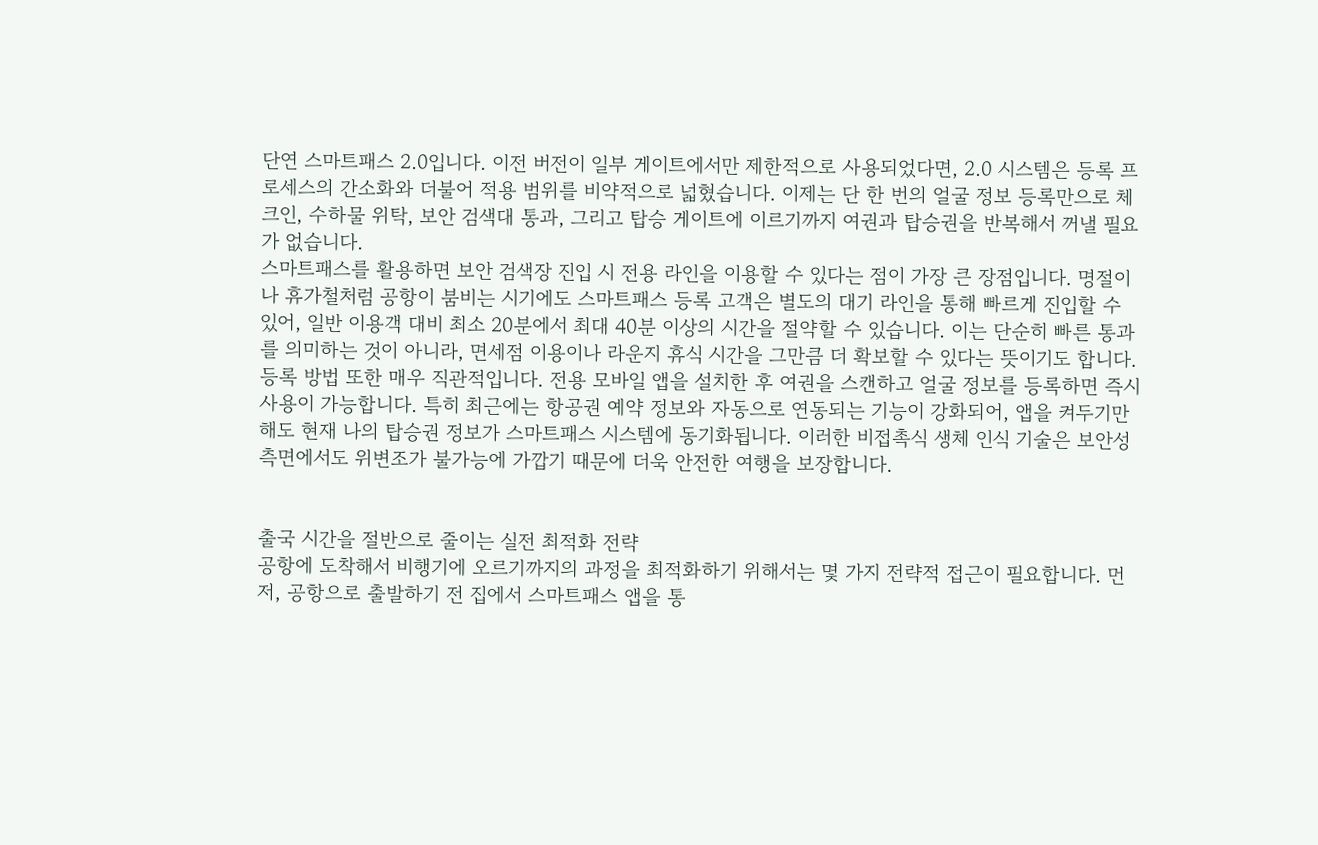단연 스마트패스 2.0입니다. 이전 버전이 일부 게이트에서만 제한적으로 사용되었다면, 2.0 시스템은 등록 프로세스의 간소화와 더불어 적용 범위를 비약적으로 넓혔습니다. 이제는 단 한 번의 얼굴 정보 등록만으로 체크인, 수하물 위탁, 보안 검색대 통과, 그리고 탑승 게이트에 이르기까지 여권과 탑승권을 반복해서 꺼낼 필요가 없습니다.
스마트패스를 활용하면 보안 검색장 진입 시 전용 라인을 이용할 수 있다는 점이 가장 큰 장점입니다. 명절이나 휴가철처럼 공항이 붐비는 시기에도 스마트패스 등록 고객은 별도의 대기 라인을 통해 빠르게 진입할 수 있어, 일반 이용객 대비 최소 20분에서 최대 40분 이상의 시간을 절약할 수 있습니다. 이는 단순히 빠른 통과를 의미하는 것이 아니라, 면세점 이용이나 라운지 휴식 시간을 그만큼 더 확보할 수 있다는 뜻이기도 합니다.
등록 방법 또한 매우 직관적입니다. 전용 모바일 앱을 설치한 후 여권을 스캔하고 얼굴 정보를 등록하면 즉시 사용이 가능합니다. 특히 최근에는 항공권 예약 정보와 자동으로 연동되는 기능이 강화되어, 앱을 켜두기만 해도 현재 나의 탑승권 정보가 스마트패스 시스템에 동기화됩니다. 이러한 비접촉식 생체 인식 기술은 보안성 측면에서도 위변조가 불가능에 가깝기 때문에 더욱 안전한 여행을 보장합니다.


출국 시간을 절반으로 줄이는 실전 최적화 전략
공항에 도착해서 비행기에 오르기까지의 과정을 최적화하기 위해서는 몇 가지 전략적 접근이 필요합니다. 먼저, 공항으로 출발하기 전 집에서 스마트패스 앱을 통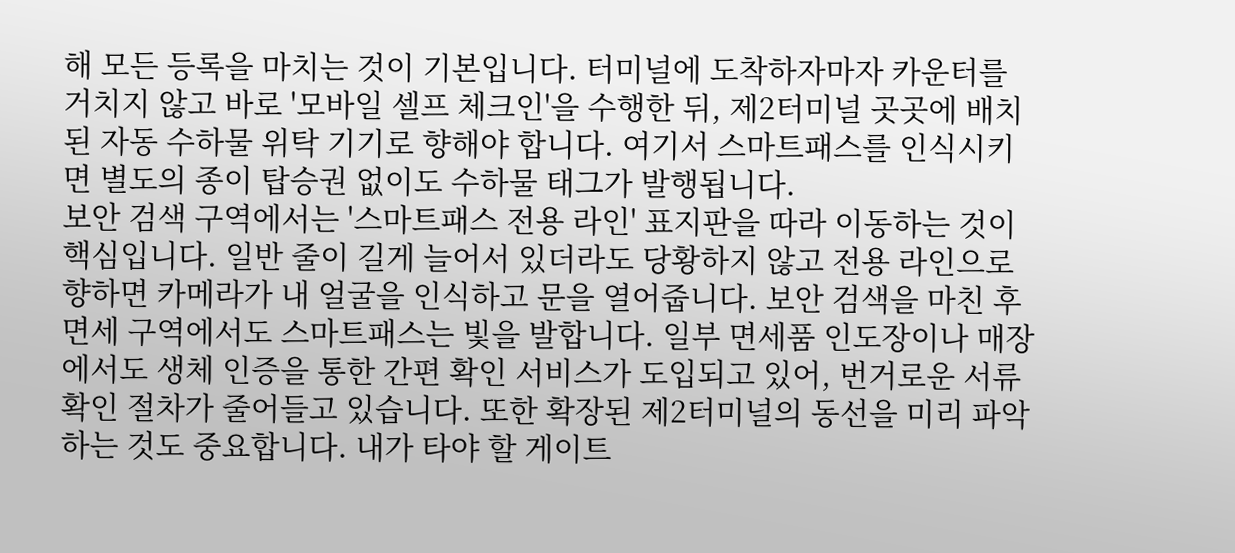해 모든 등록을 마치는 것이 기본입니다. 터미널에 도착하자마자 카운터를 거치지 않고 바로 '모바일 셀프 체크인'을 수행한 뒤, 제2터미널 곳곳에 배치된 자동 수하물 위탁 기기로 향해야 합니다. 여기서 스마트패스를 인식시키면 별도의 종이 탑승권 없이도 수하물 태그가 발행됩니다.
보안 검색 구역에서는 '스마트패스 전용 라인' 표지판을 따라 이동하는 것이 핵심입니다. 일반 줄이 길게 늘어서 있더라도 당황하지 않고 전용 라인으로 향하면 카메라가 내 얼굴을 인식하고 문을 열어줍니다. 보안 검색을 마친 후 면세 구역에서도 스마트패스는 빛을 발합니다. 일부 면세품 인도장이나 매장에서도 생체 인증을 통한 간편 확인 서비스가 도입되고 있어, 번거로운 서류 확인 절차가 줄어들고 있습니다. 또한 확장된 제2터미널의 동선을 미리 파악하는 것도 중요합니다. 내가 타야 할 게이트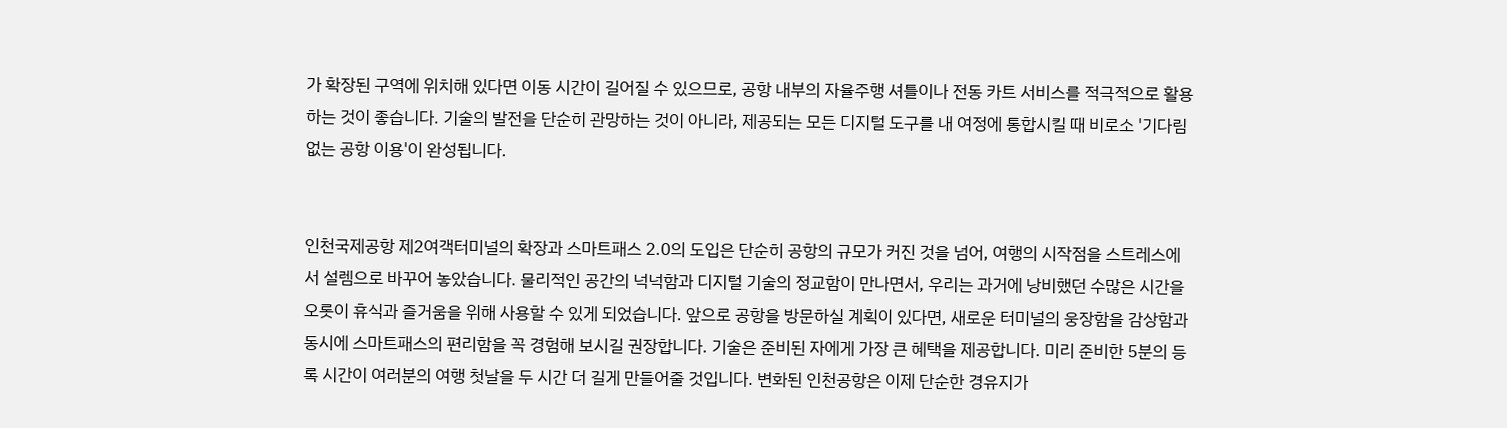가 확장된 구역에 위치해 있다면 이동 시간이 길어질 수 있으므로, 공항 내부의 자율주행 셔틀이나 전동 카트 서비스를 적극적으로 활용하는 것이 좋습니다. 기술의 발전을 단순히 관망하는 것이 아니라, 제공되는 모든 디지털 도구를 내 여정에 통합시킬 때 비로소 '기다림 없는 공항 이용'이 완성됩니다.


인천국제공항 제2여객터미널의 확장과 스마트패스 2.0의 도입은 단순히 공항의 규모가 커진 것을 넘어, 여행의 시작점을 스트레스에서 설렘으로 바꾸어 놓았습니다. 물리적인 공간의 넉넉함과 디지털 기술의 정교함이 만나면서, 우리는 과거에 낭비했던 수많은 시간을 오롯이 휴식과 즐거움을 위해 사용할 수 있게 되었습니다. 앞으로 공항을 방문하실 계획이 있다면, 새로운 터미널의 웅장함을 감상함과 동시에 스마트패스의 편리함을 꼭 경험해 보시길 권장합니다. 기술은 준비된 자에게 가장 큰 혜택을 제공합니다. 미리 준비한 5분의 등록 시간이 여러분의 여행 첫날을 두 시간 더 길게 만들어줄 것입니다. 변화된 인천공항은 이제 단순한 경유지가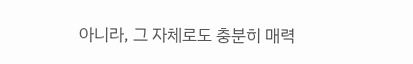아니라, 그 자체로도 충분히 매력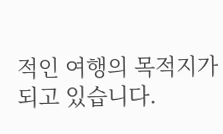적인 여행의 목적지가 되고 있습니다.